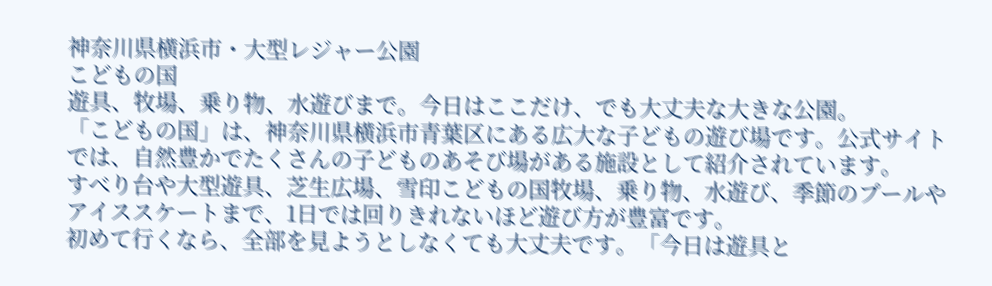神奈川県横浜市・大型レジャー公園
こどもの国
遊具、牧場、乗り物、水遊びまで。今日はここだけ、でも大丈夫な大きな公園。
「こどもの国」は、神奈川県横浜市青葉区にある広大な子どもの遊び場です。公式サイトでは、自然豊かでたくさんの子どものあそび場がある施設として紹介されています。
すべり台や大型遊具、芝生広場、雪印こどもの国牧場、乗り物、水遊び、季節のプールやアイススケートまで、1日では回りきれないほど遊び方が豊富です。
初めて行くなら、全部を見ようとしなくても大丈夫です。「今日は遊具と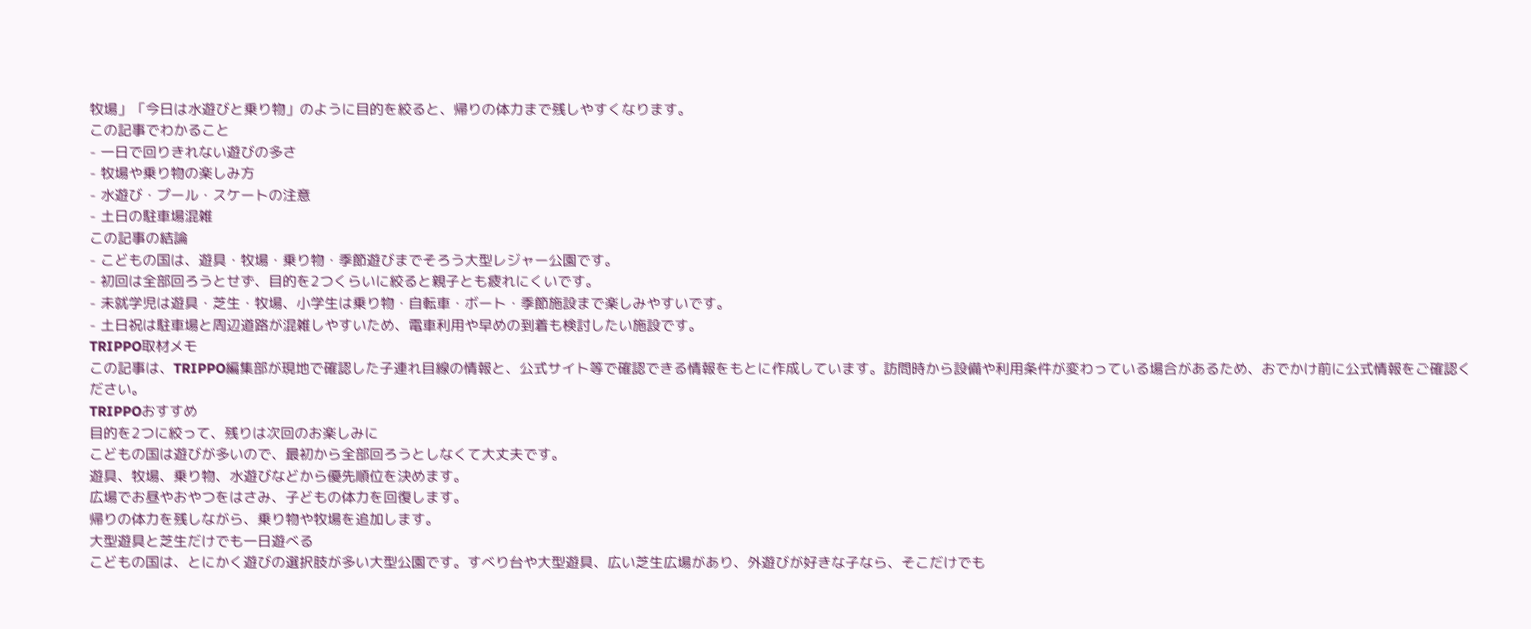牧場」「今日は水遊びと乗り物」のように目的を絞ると、帰りの体力まで残しやすくなります。
この記事でわかること
- 一日で回りきれない遊びの多さ
- 牧場や乗り物の楽しみ方
- 水遊び・プール・スケートの注意
- 土日の駐車場混雑
この記事の結論
- こどもの国は、遊具・牧場・乗り物・季節遊びまでそろう大型レジャー公園です。
- 初回は全部回ろうとせず、目的を2つくらいに絞ると親子とも疲れにくいです。
- 未就学児は遊具・芝生・牧場、小学生は乗り物・自転車・ボート・季節施設まで楽しみやすいです。
- 土日祝は駐車場と周辺道路が混雑しやすいため、電車利用や早めの到着も検討したい施設です。
TRIPPO取材メモ
この記事は、TRIPPO編集部が現地で確認した子連れ目線の情報と、公式サイト等で確認できる情報をもとに作成しています。訪問時から設備や利用条件が変わっている場合があるため、おでかけ前に公式情報をご確認ください。
TRIPPOおすすめ
目的を2つに絞って、残りは次回のお楽しみに
こどもの国は遊びが多いので、最初から全部回ろうとしなくて大丈夫です。
遊具、牧場、乗り物、水遊びなどから優先順位を決めます。
広場でお昼やおやつをはさみ、子どもの体力を回復します。
帰りの体力を残しながら、乗り物や牧場を追加します。
大型遊具と芝生だけでも一日遊べる
こどもの国は、とにかく遊びの選択肢が多い大型公園です。すべり台や大型遊具、広い芝生広場があり、外遊びが好きな子なら、そこだけでも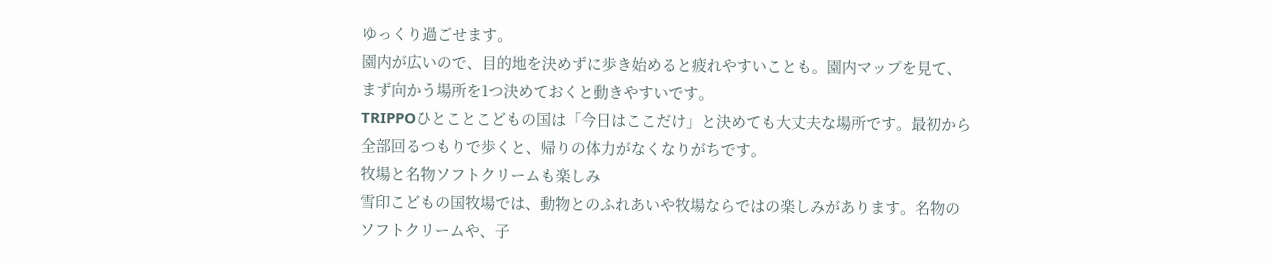ゆっくり過ごせます。
園内が広いので、目的地を決めずに歩き始めると疲れやすいことも。園内マップを見て、まず向かう場所を1つ決めておくと動きやすいです。
TRIPPOひとことこどもの国は「今日はここだけ」と決めても大丈夫な場所です。最初から全部回るつもりで歩くと、帰りの体力がなくなりがちです。
牧場と名物ソフトクリームも楽しみ
雪印こどもの国牧場では、動物とのふれあいや牧場ならではの楽しみがあります。名物のソフトクリームや、子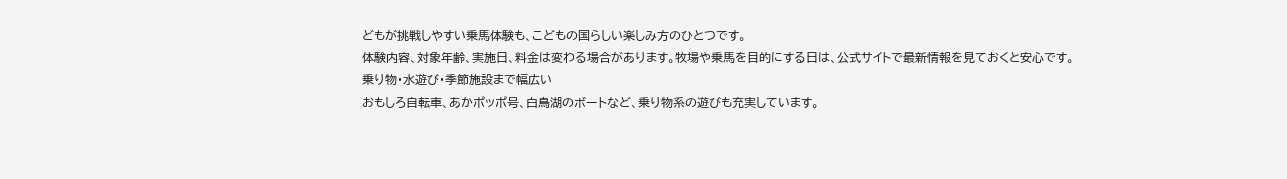どもが挑戦しやすい乗馬体験も、こどもの国らしい楽しみ方のひとつです。
体験内容、対象年齢、実施日、料金は変わる場合があります。牧場や乗馬を目的にする日は、公式サイトで最新情報を見ておくと安心です。
乗り物・水遊び・季節施設まで幅広い
おもしろ自転車、あかポッポ号、白鳥湖のボートなど、乗り物系の遊びも充実しています。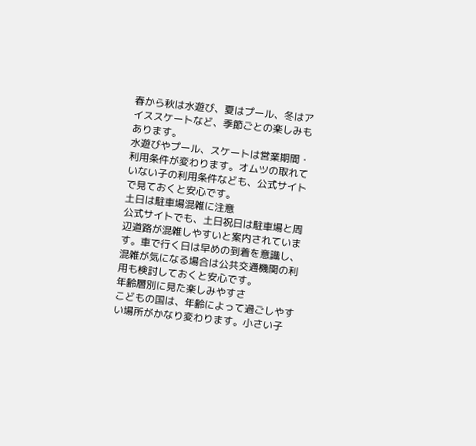春から秋は水遊び、夏はプール、冬はアイススケートなど、季節ごとの楽しみもあります。
水遊びやプール、スケートは営業期間・利用条件が変わります。オムツの取れていない子の利用条件なども、公式サイトで見ておくと安心です。
土日は駐車場混雑に注意
公式サイトでも、土日祝日は駐車場と周辺道路が混雑しやすいと案内されています。車で行く日は早めの到着を意識し、混雑が気になる場合は公共交通機関の利用も検討しておくと安心です。
年齢層別に見た楽しみやすさ
こどもの国は、年齢によって過ごしやすい場所がかなり変わります。小さい子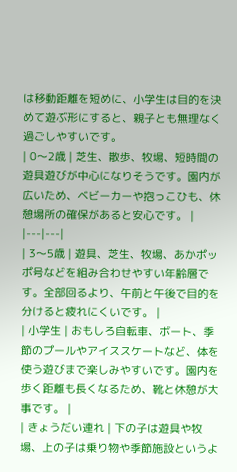は移動距離を短めに、小学生は目的を決めて遊ぶ形にすると、親子とも無理なく過ごしやすいです。
| 0〜2歳 | 芝生、散歩、牧場、短時間の遊具遊びが中心になりそうです。園内が広いため、ベビーカーや抱っこひも、休憩場所の確保があると安心です。 |
|---|---|
| 3〜5歳 | 遊具、芝生、牧場、あかポッポ号などを組み合わせやすい年齢層です。全部回るより、午前と午後で目的を分けると疲れにくいです。 |
| 小学生 | おもしろ自転車、ボート、季節のプールやアイススケートなど、体を使う遊びまで楽しみやすいです。園内を歩く距離も長くなるため、靴と休憩が大事です。 |
| きょうだい連れ | 下の子は遊具や牧場、上の子は乗り物や季節施設というよ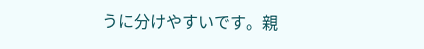うに分けやすいです。親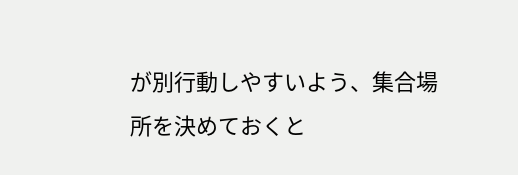が別行動しやすいよう、集合場所を決めておくと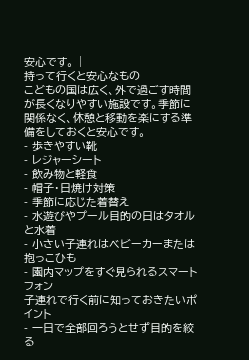安心です。 |
持って行くと安心なもの
こどもの国は広く、外で過ごす時間が長くなりやすい施設です。季節に関係なく、休憩と移動を楽にする準備をしておくと安心です。
- 歩きやすい靴
- レジャーシート
- 飲み物と軽食
- 帽子・日焼け対策
- 季節に応じた着替え
- 水遊びやプール目的の日はタオルと水着
- 小さい子連れはベビーカーまたは抱っこひも
- 園内マップをすぐ見られるスマートフォン
子連れで行く前に知っておきたいポイント
- 一日で全部回ろうとせず目的を絞る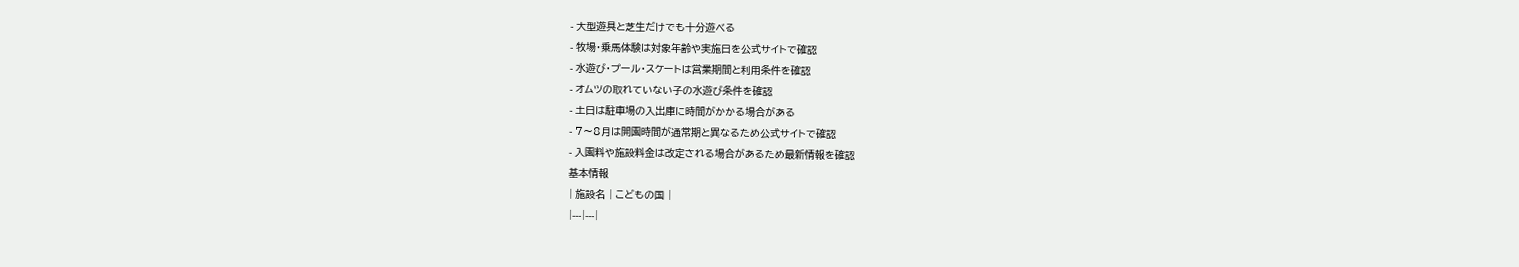- 大型遊具と芝生だけでも十分遊べる
- 牧場・乗馬体験は対象年齢や実施日を公式サイトで確認
- 水遊び・プール・スケートは営業期間と利用条件を確認
- オムツの取れていない子の水遊び条件を確認
- 土日は駐車場の入出庫に時間がかかる場合がある
- 7〜8月は開園時間が通常期と異なるため公式サイトで確認
- 入園料や施設料金は改定される場合があるため最新情報を確認
基本情報
| 施設名 | こどもの国 |
|---|---|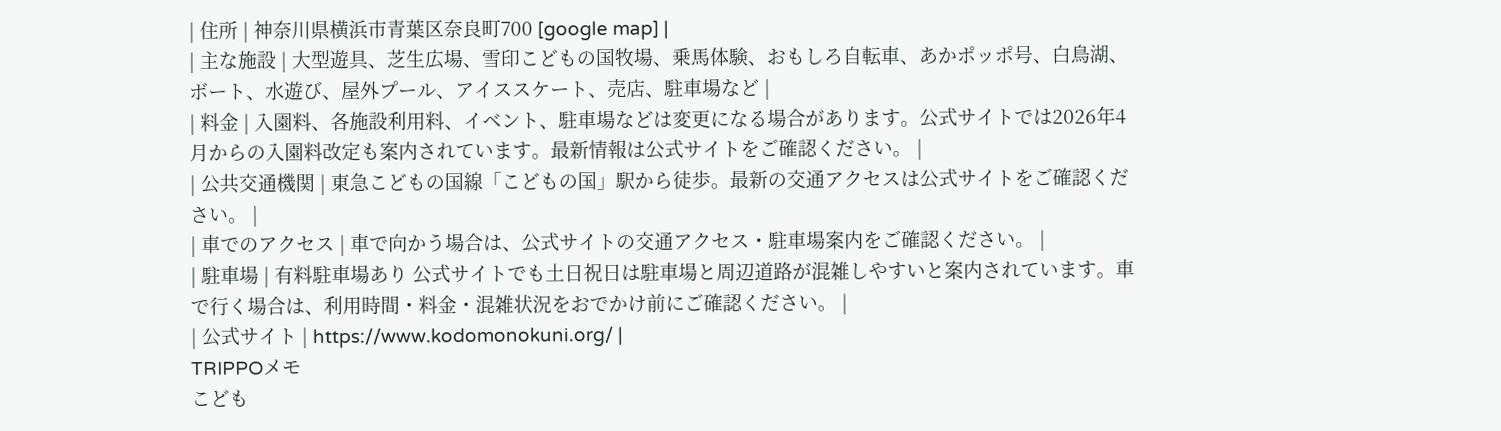| 住所 | 神奈川県横浜市青葉区奈良町700 [google map] |
| 主な施設 | 大型遊具、芝生広場、雪印こどもの国牧場、乗馬体験、おもしろ自転車、あかポッポ号、白鳥湖、ボート、水遊び、屋外プール、アイススケート、売店、駐車場など |
| 料金 | 入園料、各施設利用料、イベント、駐車場などは変更になる場合があります。公式サイトでは2026年4月からの入園料改定も案内されています。最新情報は公式サイトをご確認ください。 |
| 公共交通機関 | 東急こどもの国線「こどもの国」駅から徒歩。最新の交通アクセスは公式サイトをご確認ください。 |
| 車でのアクセス | 車で向かう場合は、公式サイトの交通アクセス・駐車場案内をご確認ください。 |
| 駐車場 | 有料駐車場あり 公式サイトでも土日祝日は駐車場と周辺道路が混雑しやすいと案内されています。車で行く場合は、利用時間・料金・混雑状況をおでかけ前にご確認ください。 |
| 公式サイト | https://www.kodomonokuni.org/ |
TRIPPOメモ
こども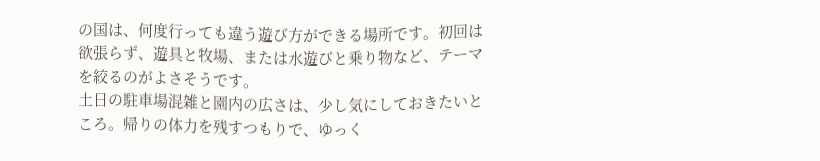の国は、何度行っても違う遊び方ができる場所です。初回は欲張らず、遊具と牧場、または水遊びと乗り物など、テーマを絞るのがよさそうです。
土日の駐車場混雑と園内の広さは、少し気にしておきたいところ。帰りの体力を残すつもりで、ゆっく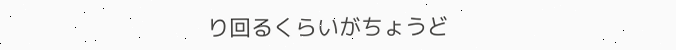り回るくらいがちょうど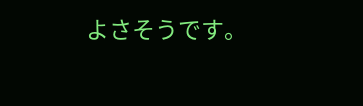よさそうです。